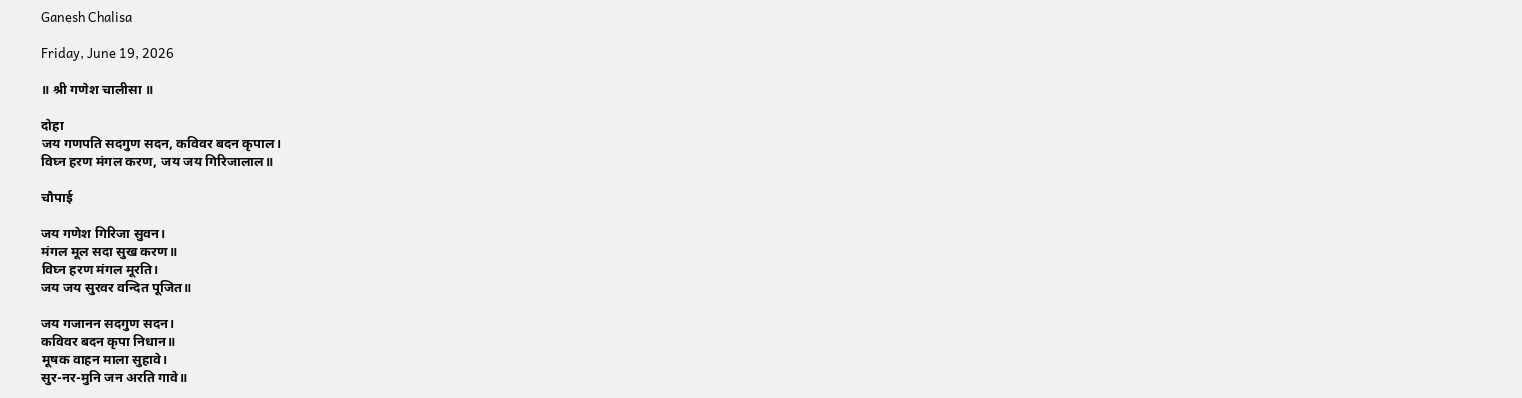Ganesh Chalisa

Friday, June 19, 2026

॥ श्री गणेश चालीसा ॥

दोहा
जय गणपति सदगुण सदन, कविवर बदन कृपाल।
विघ्न हरण मंगल करण, जय जय गिरिजालाल॥

चौपाई

जय गणेश गिरिजा सुवन।
मंगल मूल सदा सुख करण॥
विघ्न हरण मंगल मूरति।
जय जय सुरवर वन्दित पूजित॥

जय गजानन सदगुण सदन।
कविवर बदन कृपा निधान॥
मूषक वाहन माला सुहावे।
सुर-नर-मुनि जन अरति गावे॥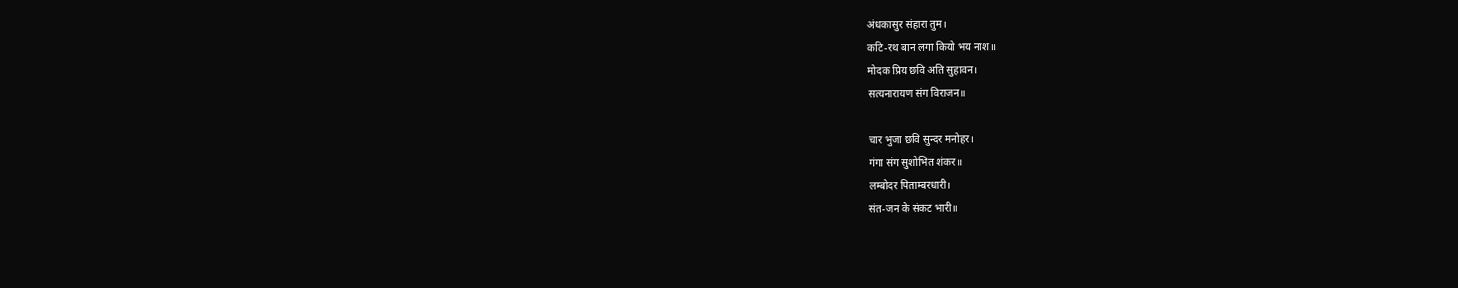अंधकासुर संहारा तुम।
कटि-रथ बान लगा कियो भय नाश॥
मोदक प्रिय छवि अति सुहावन।
सत्यनारायण संग विराजन॥

चार भुजा छवि सुन्दर मनोहर।
गंगा संग सुशोभित शंकर॥
लम्बोदर पिताम्बरधारी।
संत-जन के संकट भारी॥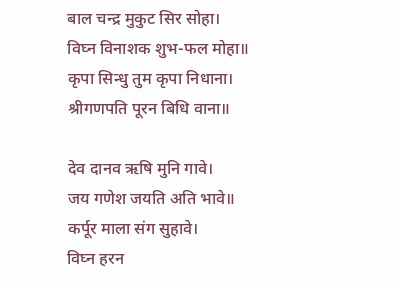बाल चन्द्र मुकुट सिर सोहा।
विघ्न विनाशक शुभ-फल मोहा॥
कृपा सिन्धु तुम कृपा निधाना।
श्रीगणपति पूरन बिधि वाना॥

देव दानव ऋषि मुनि गावे।
जय गणेश जयति अति भावे॥
कर्पूर माला संग सुहावे।
विघ्न हरन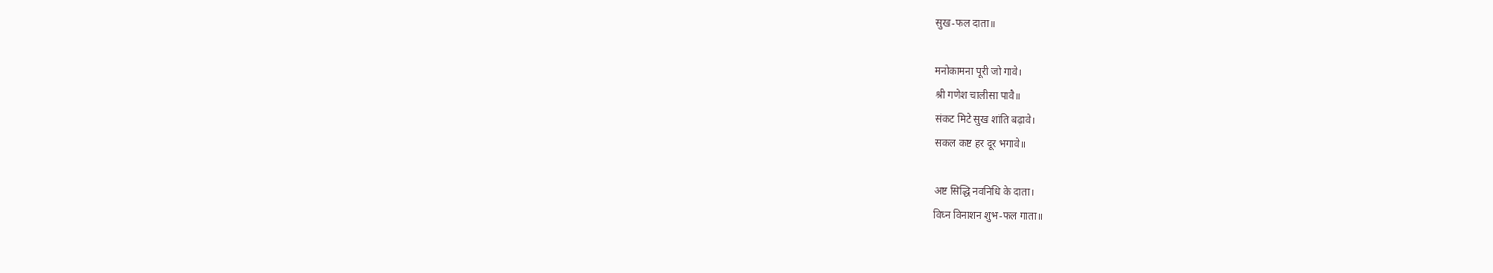सुख-फल दाता॥

मनोकामना पूरी जो गावे।
श्री गणेश चालीसा पावै॥
संकट मिटे सुख शांति बढ़ावे।
सकल कष्ट हर दूर भगावे॥

अष्ट सिद्धि नवनिधि के दाता।
विघ्न विनाशन शुभ-फल गाता॥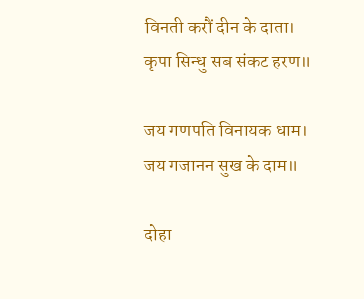विनती करौं दीन के दाता।
कृपा सिन्धु सब संकट हरण॥

जय गणपति विनायक धाम।
जय गजानन सुख के दाम॥

दोहा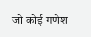जो कोई गणेश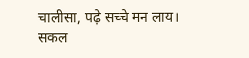चालीसा, पढ़े सच्चे मन लाय।
सकल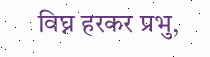विघ्न हरकर प्रभु,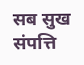सब सुख संपत्ति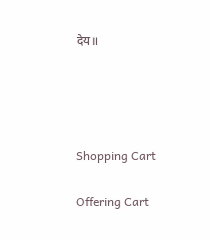देय॥




Shopping Cart

Offering Cart